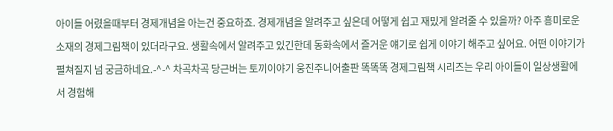아이들 어렸을때부터 경제개념을 아는건 중요하죠. 경제개념을 알려주고 싶은데 어떻게 쉽고 재밌게 알려줄 수 있을까? 아주 흥미로운 소재의 경제그림책이 있더라구요. 생활속에서 알려주고 있긴한데 동화속에서 즐거운 얘기로 쉽게 이야기 해주고 싶어요. 어떤 이야기가 펼쳐질지 넘 궁금하네요.-^-^ 차곡차곡 당근버는 토끼이야기 웅진주니어출판 똑똑똑 경제그림책 시리즈는 우리 아이들이 일상생활에서 경험해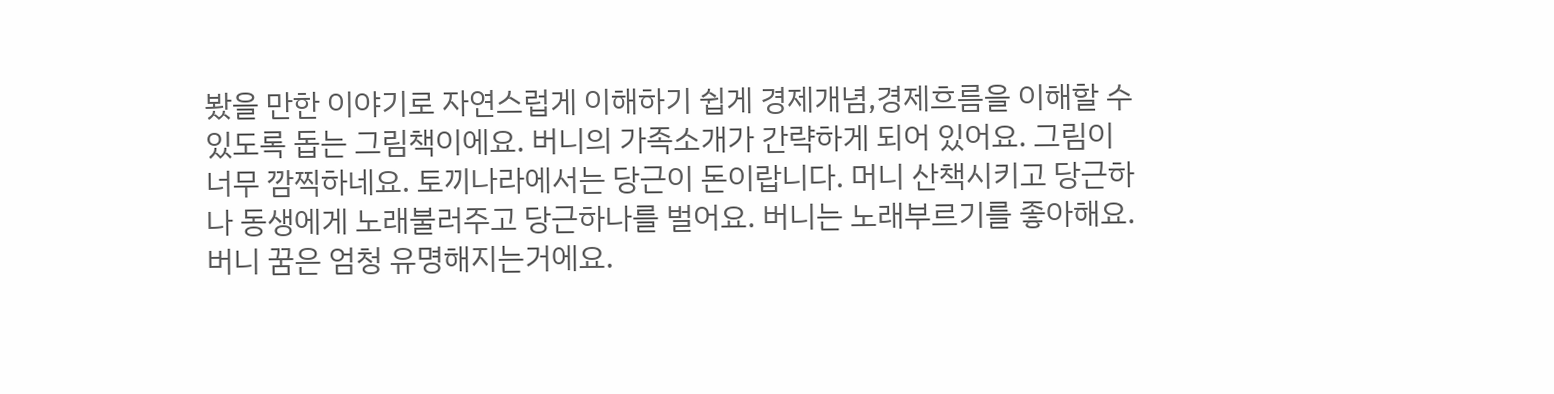봤을 만한 이야기로 자연스럽게 이해하기 쉽게 경제개념,경제흐름을 이해할 수 있도록 돕는 그림책이에요. 버니의 가족소개가 간략하게 되어 있어요. 그림이 너무 깜찍하네요. 토끼나라에서는 당근이 돈이랍니다. 머니 산책시키고 당근하나 동생에게 노래불러주고 당근하나를 벌어요. 버니는 노래부르기를 좋아해요. 버니 꿈은 엄청 유명해지는거에요.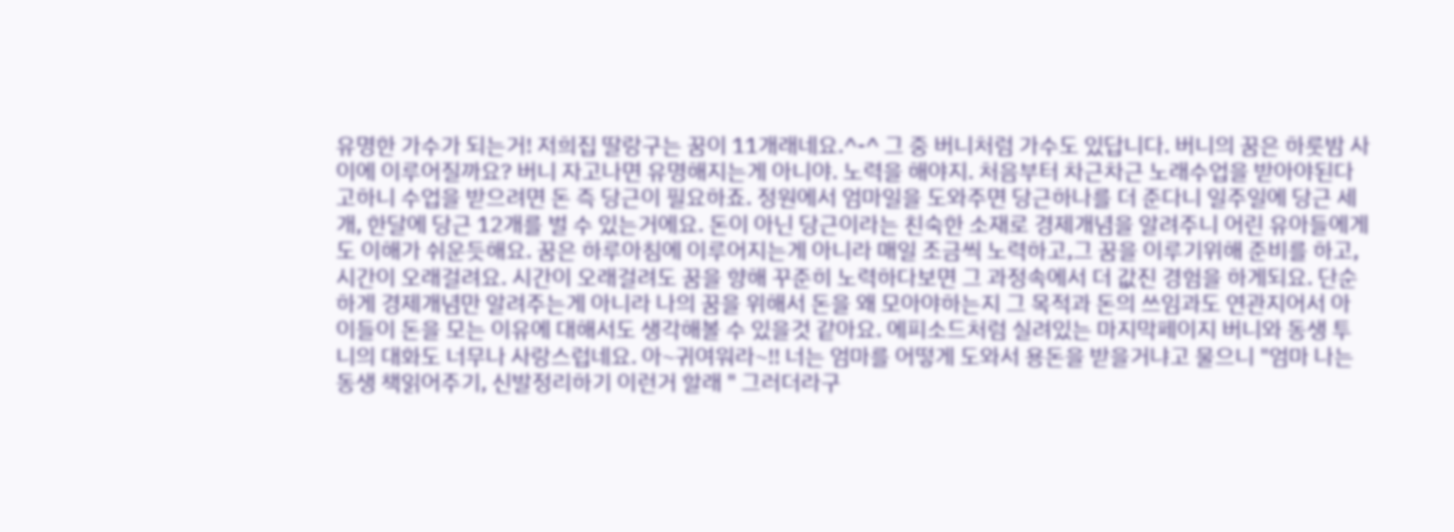유명한 가수가 되는거! 저희집 딸랑구는 꿈이 11개래네요.^-^ 그 중 버니처럼 가수도 있답니다. 버니의 꿈은 하룻밤 사이에 이루어질까요? 버니 자고나면 유명해지는게 아니야. 노력을 해야지. 처음부터 차근차근 노래수업을 받아야된다고하니 수업을 받으려면 돈 즉 당근이 필요하죠. 정원에서 엄마일을 도와주면 당근하나를 더 준다니 일주일에 당근 세개, 한달에 당근 12개를 벌 수 있는거에요. 돈이 아닌 당근이라는 친숙한 소재로 경제개념을 알려주니 어린 유아들에게도 이해가 쉬운듯해요. 꿈은 하루아침에 이루어지는게 아니라 매일 조금씩 노력하고,그 꿈을 이루기위해 준비를 하고, 시간이 오래걸려요. 시간이 오래걸려도 꿈을 향해 꾸준히 노력하다보면 그 과정속에서 더 값진 경험을 하게되요. 단순하게 경제개념만 알려주는게 아니라 나의 꿈을 위해서 돈을 왜 모아야하는지 그 목적과 돈의 쓰임과도 연관지어서 아이들이 돈을 모는 이유에 대해서도 생각해볼 수 있을것 같아요. 에피소드처럼 실려있는 마지막페이지 버니와 동생 투니의 대화도 너무나 사랑스럽네요. 아~귀여워라~!! 너는 엄마를 어떻게 도와서 용돈을 받을거냐고 물으니 "엄마 나는 동생 책읽어주기, 신발정리하기 이런거 할래 " 그러더라구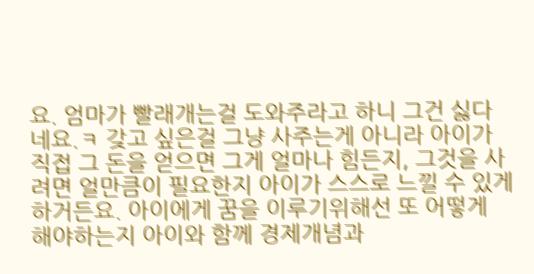요. 엄마가 빨래개는걸 도와주라고 하니 그건 싫다네요.ㅋ 갖고 싶은걸 그냥 사주는게 아니라 아이가 직접 그 돈을 얻으면 그게 얼마나 힘든지, 그것을 사려면 얼만큼이 필요한지 아이가 스스로 느낄 수 있게 하거든요. 아이에게 꿈을 이루기위해선 또 어떻게 해야하는지 아이와 함께 경제개념과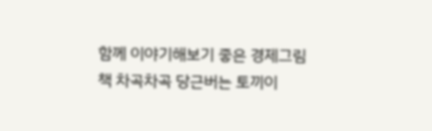함께 이야기해보기 좋은 경제그림책 차곡차곡 당근버는 토끼이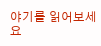야기를 읽어보세요